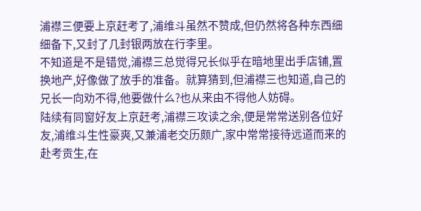浦襟三便要上京赶考了,浦维斗虽然不赞成,但仍然将各种东西细细备下,又封了几封银两放在行李里。
不知道是不是错觉,浦襟三总觉得兄长似乎在暗地里出手店铺,置换地产,好像做了放手的准备。就算猜到,但浦襟三也知道,自己的兄长一向劝不得,他要做什么?也从来由不得他人妨碍。
陆续有同窗好友上京赶考,浦襟三攻读之余,便是常常送别各位好友,浦维斗生性豪爽,又兼浦老交历颇广,家中常常接待远道而来的赴考贡生,在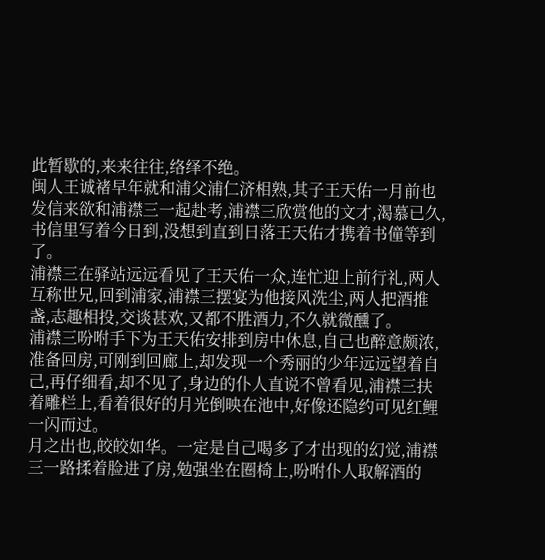此暂歇的,来来往往,络绎不绝。
闽人王诚禇早年就和浦父浦仁济相熟,其子王天佑一月前也发信来欲和浦襟三一起赴考,浦襟三欣赏他的文才,渴慕已久,书信里写着今日到,没想到直到日落王天佑才携着书僮等到了。
浦襟三在驿站远远看见了王天佑一众,连忙迎上前行礼,两人互称世兄,回到浦家,浦襟三摆宴为他接风洗尘,两人把酒推盏,志趣相投,交谈甚欢,又都不胜酒力,不久就微醺了。
浦襟三吩咐手下为王天佑安排到房中休息,自己也醉意颇浓,准备回房,可刚到回廊上,却发现一个秀丽的少年远远望着自己,再仔细看,却不见了,身边的仆人直说不曾看见,浦襟三扶着雕栏上,看着很好的月光倒映在池中,好像还隐约可见红鲤一闪而过。
月之出也,皎皎如华。一定是自己喝多了才出现的幻觉,浦襟三一路揉着脸进了房,勉强坐在圈椅上,吩咐仆人取解酒的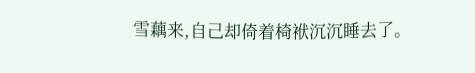雪藕来,自己却倚着椅袱沉沉睡去了。